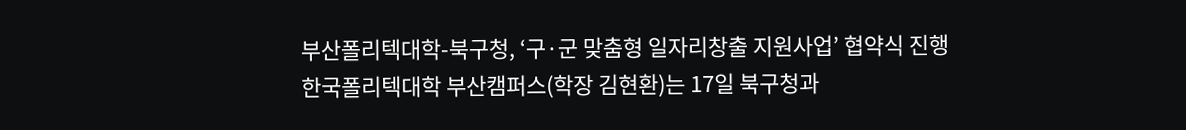부산폴리텍대학-북구청, ‘구·군 맞춤형 일자리창출 지원사업’ 협약식 진행
한국폴리텍대학 부산캠퍼스(학장 김현환)는 17일 북구청과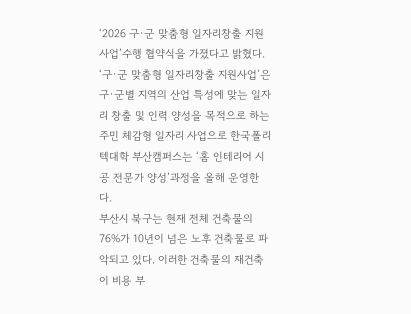‘2026 구·군 맞춤형 일자리창출 지원사업’수행 협약식을 가졌다고 밝혔다.
‘구·군 맞춤형 일자리창출 지원사업’은 구·군별 지역의 산업 특성에 맞는 일자리 창출 및 인력 양성을 목적으로 하는 주민 체감형 일자리 사업으로 한국폴리텍대학 부산캠퍼스는 ‘홈 인테리어 시공 전문가 양성’과정을 올해 운영한다.
부산시 북구는 현재 전체 건축물의 76%가 10년이 넘은 노후 건축물로 파악되고 있다. 이러한 건축물의 재건축이 비용 부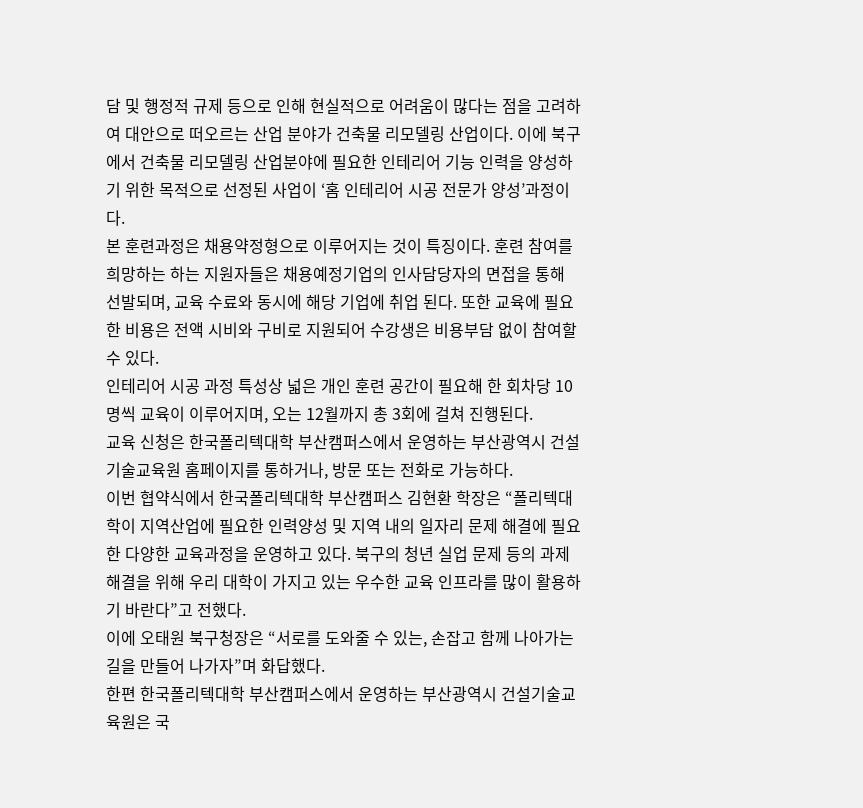담 및 행정적 규제 등으로 인해 현실적으로 어려움이 많다는 점을 고려하여 대안으로 떠오르는 산업 분야가 건축물 리모델링 산업이다. 이에 북구에서 건축물 리모델링 산업분야에 필요한 인테리어 기능 인력을 양성하기 위한 목적으로 선정된 사업이 ‘홈 인테리어 시공 전문가 양성’과정이다.
본 훈련과정은 채용약정형으로 이루어지는 것이 특징이다. 훈련 참여를 희망하는 하는 지원자들은 채용예정기업의 인사담당자의 면접을 통해 선발되며, 교육 수료와 동시에 해당 기업에 취업 된다. 또한 교육에 필요한 비용은 전액 시비와 구비로 지원되어 수강생은 비용부담 없이 참여할 수 있다.
인테리어 시공 과정 특성상 넓은 개인 훈련 공간이 필요해 한 회차당 10명씩 교육이 이루어지며, 오는 12월까지 총 3회에 걸쳐 진행된다.
교육 신청은 한국폴리텍대학 부산캠퍼스에서 운영하는 부산광역시 건설기술교육원 홈페이지를 통하거나, 방문 또는 전화로 가능하다.
이번 협약식에서 한국폴리텍대학 부산캠퍼스 김현환 학장은 “폴리텍대학이 지역산업에 필요한 인력양성 및 지역 내의 일자리 문제 해결에 필요한 다양한 교육과정을 운영하고 있다. 북구의 청년 실업 문제 등의 과제 해결을 위해 우리 대학이 가지고 있는 우수한 교육 인프라를 많이 활용하기 바란다”고 전했다.
이에 오태원 북구청장은 “서로를 도와줄 수 있는, 손잡고 함께 나아가는 길을 만들어 나가자”며 화답했다.
한편 한국폴리텍대학 부산캠퍼스에서 운영하는 부산광역시 건설기술교육원은 국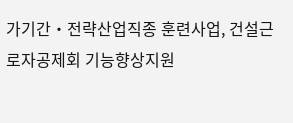가기간‧전략산업직종 훈련사업, 건설근로자공제회 기능향상지원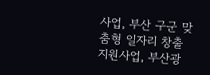사업, 부산 구군 맞춤형 일자리 창출 지원사업, 부산광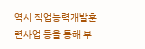역시 직업능력개발훈련사업 등을 통해 부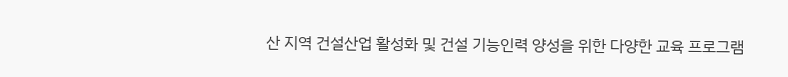산 지역 건설산업 활성화 및 건설 기능인력 양성을 위한 다양한 교육 프로그램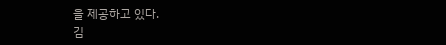을 제공하고 있다.
김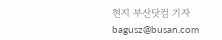현지 부산닷컴 기자 bagusz@busan.com